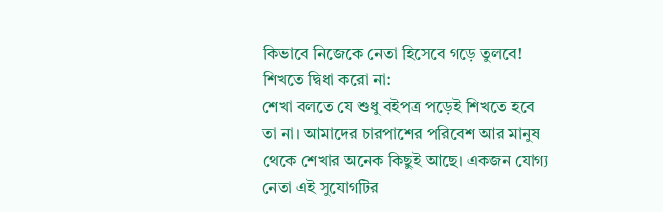কিভাবে নিজেকে নেতা হিসেবে গড়ে তুলবে!
শিখতে দ্বিধা করো না:
শেখা বলতে যে শুধু বইপত্র পড়েই শিখতে হবে তা না। আমাদের চারপাশের পরিবেশ আর মানুষ থেকে শেখার অনেক কিছুই আছে। একজন যোগ্য নেতা এই সুযোগটির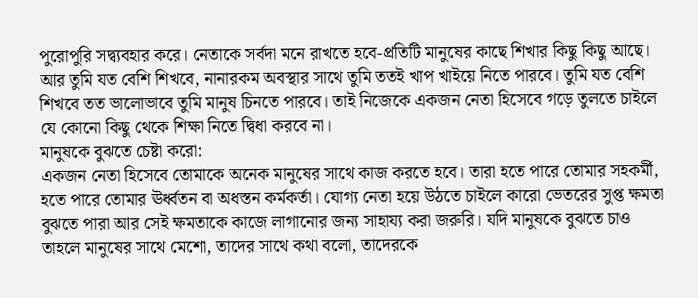পুরোপুরি সদ্ব্যবহার করে। নেতাকে সর্বদা মনে রাখতে হবে-প্রতিটি মানুষের কাছে শিখার কিছু কিছু আছে। আর তুমি যত বেশি শিখবে, নানারকম অবস্থার সাথে তুমি ততই খাপ খাইয়ে নিতে পারবে। তুমি যত বেশি শিখবে তত ভালোভাবে তুমি মানুষ চিনতে পারবে। তাই নিজেকে একজন নেতা হিসেবে গড়ে তুলতে চাইলে যে কোনো কিছু থেকে শিক্ষা নিতে দ্বিধা করবে না।
মানুষকে বুঝতে চেষ্টা করো:
একজন নেতা হিসেবে তোমাকে অনেক মানুষের সাথে কাজ করতে হবে। তারা হতে পারে তোমার সহকর্মী, হতে পারে তোমার ঊর্ধ্বতন বা অধস্তন কর্মকর্তা। যোগ্য নেতা হয়ে উঠতে চাইলে কারো ভেতরের সুপ্ত ক্ষমতা বুঝতে পারা আর সেই ক্ষমতাকে কাজে লাগানোর জন্য সাহায্য করা জরুরি। যদি মানুষকে বুঝতে চাও তাহলে মানুষের সাথে মেশো, তাদের সাথে কথা বলো, তাদেরকে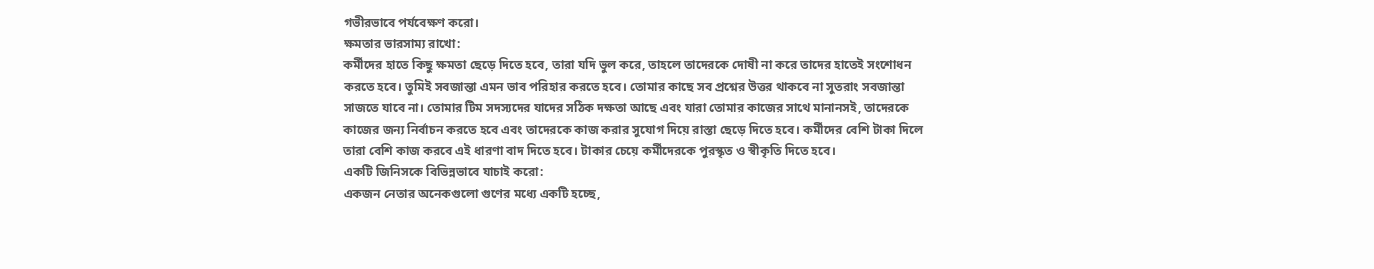গভীরভাবে পর্যবেক্ষণ করো।
ক্ষমতার ভারসাম্য রাখো:
কর্মীদের হাতে কিছু ক্ষমতা ছেড়ে দিতে হবে, তারা যদি ভুল করে, তাহলে তাদেরকে দোষী না করে তাদের হাতেই সংশোধন করতে হবে। তুমিই সবজান্তা এমন ভাব পরিহার করতে হবে। তোমার কাছে সব প্রশ্নের উত্তর থাকবে না সুতরাং সবজান্তা সাজতে যাবে না। তোমার টিম সদস্যদের যাদের সঠিক দক্ষতা আছে এবং যারা তোমার কাজের সাথে মানানসই, তাদেরকে কাজের জন্য নির্বাচন করতে হবে এবং তাদেরকে কাজ করার সুযোগ দিয়ে রাস্তা ছেড়ে দিতে হবে। কর্মীদের বেশি টাকা দিলে তারা বেশি কাজ করবে এই ধারণা বাদ দিতে হবে। টাকার চেয়ে কর্মীদেরকে পুরস্কৃত ও স্বীকৃতি দিতে হবে।
একটি জিনিসকে বিভিন্নভাবে যাচাই করো:
একজন নেতার অনেকগুলো গুণের মধ্যে একটি হচ্ছে,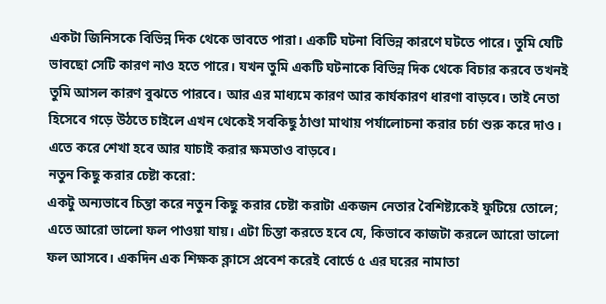একটা জিনিসকে বিভিন্ন দিক থেকে ভাবতে পারা। একটি ঘটনা বিভিন্ন কারণে ঘটতে পারে। তুমি যেটি ভাবছো সেটি কারণ নাও হতে পারে। যখন তুমি একটি ঘটনাকে বিভিন্ন দিক থেকে বিচার করবে তখনই তুমি আসল কারণ বুঝতে পারবে। আর এর মাধ্যমে কারণ আর কার্যকারণ ধারণা বাড়বে। তাই নেতা হিসেবে গড়ে উঠতে চাইলে এখন থেকেই সবকিছু ঠাণ্ডা মাথায় পর্যালোচনা করার চর্চা শুরু করে দাও। এতে করে শেখা হবে আর যাচাই করার ক্ষমতাও বাড়বে।
নতুন কিছু করার চেষ্টা করো:
একটু অন্যভাবে চিন্তা করে নতুন কিছু করার চেষ্টা করাটা একজন নেতার বৈশিষ্ট্যকেই ফুটিয়ে তোলে; এতে আরো ভালো ফল পাওয়া যায়। এটা চিন্তা করতে হবে যে, কিভাবে কাজটা করলে আরো ভালো ফল আসবে। একদিন এক শিক্ষক ক্লাসে প্রবেশ করেই বোর্ডে ৫ এর ঘরের নামাতা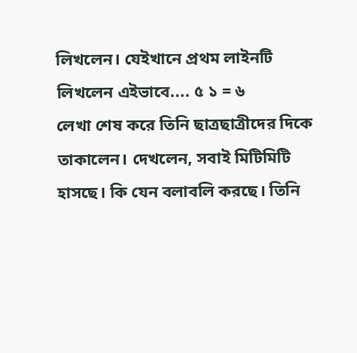লিখলেন। যেইখানে প্রথম লাইনটি লিখলেন এইভাবে.... ৫ ১ = ৬
লেখা শেষ করে তিনি ছাত্রছাত্রীদের দিকে তাকালেন। দেখলেন, সবাই মিটিমিটি হাসছে। কি যেন বলাবলি করছে। তিনি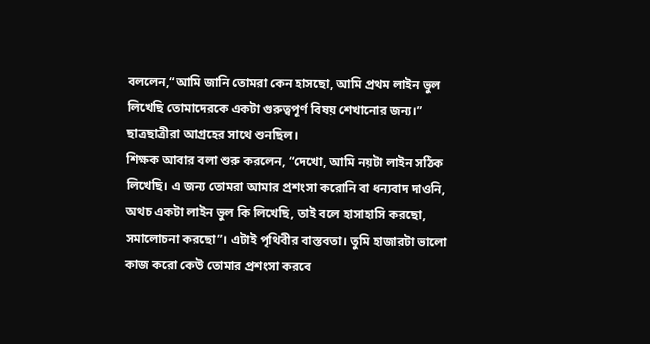বললেন,“আমি জানি তোমরা কেন হাসছো, আমি প্রথম লাইন ভুল লিখেছি তোমাদেরকে একটা গুরুত্বপূর্ণ বিষয় শেখানোর জন্য।” ছাত্রছাত্রীরা আগ্রহের সাথে শুনছিল।
শিক্ষক আবার বলা শুরু করলেন, “দেখো, আমি নয়টা লাইন সঠিক লিখেছি। এ জন্য তোমরা আমার প্রশংসা করোনি বা ধন্যবাদ দাওনি, অথচ একটা লাইন ভুল কি লিখেছি, তাই বলে হাসাহাসি করছো, সমালোচনা করছো”। এটাই পৃথিবীর বাস্তবতা। তুমি হাজারটা ভালো কাজ করো কেউ তোমার প্রশংসা করবে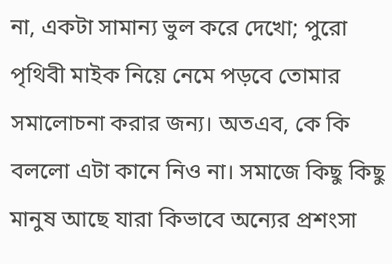না, একটা সামান্য ভুল করে দেখো; পুরো পৃথিবী মাইক নিয়ে নেমে পড়বে তোমার সমালোচনা করার জন্য। অতএব, কে কি বললো এটা কানে নিও না। সমাজে কিছু কিছু মানুষ আছে যারা কিভাবে অন্যের প্রশংসা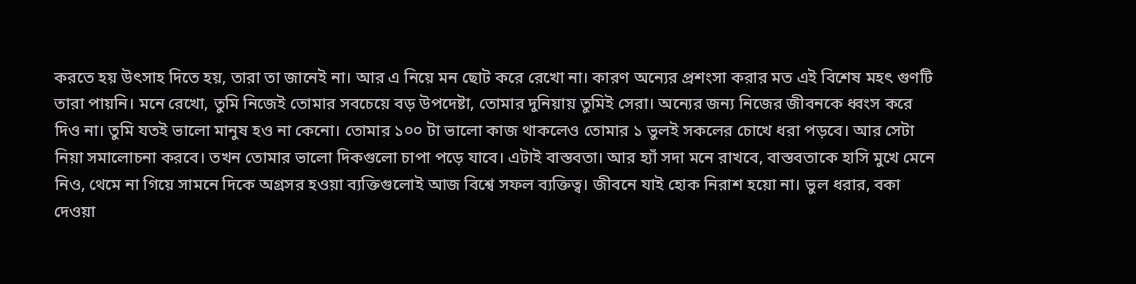করতে হয় উৎসাহ দিতে হয়, তারা তা জানেই না। আর এ নিয়ে মন ছোট করে রেখো না। কারণ অন্যের প্রশংসা করার মত এই বিশেষ মহৎ গুণটি তারা পায়নি। মনে রেখো, তুমি নিজেই তোমার সবচেয়ে বড় উপদেষ্টা, তোমার দুনিয়ায় তুমিই সেরা। অন্যের জন্য নিজের জীবনকে ধ্বংস করে দিও না। তুমি যতই ভালো মানুষ হও না কেনো। তোমার ১০০ টা ভালো কাজ থাকলেও তোমার ১ ভুলই সকলের চোখে ধরা পড়বে। আর সেটা নিয়া সমালোচনা করবে। তখন তোমার ভালো দিকগুলো চাপা পড়ে যাবে। এটাই বাস্তবতা। আর হ্যাঁ সদা মনে রাখবে, বাস্তবতাকে হাসি মুখে মেনে নিও, থেমে না গিয়ে সামনে দিকে অগ্রসর হওয়া ব্যক্তিগুলোই আজ বিশ্বে সফল ব্যক্তিত্ব। জীবনে যাই হোক নিরাশ হয়ো না। ভুল ধরার, বকা দেওয়া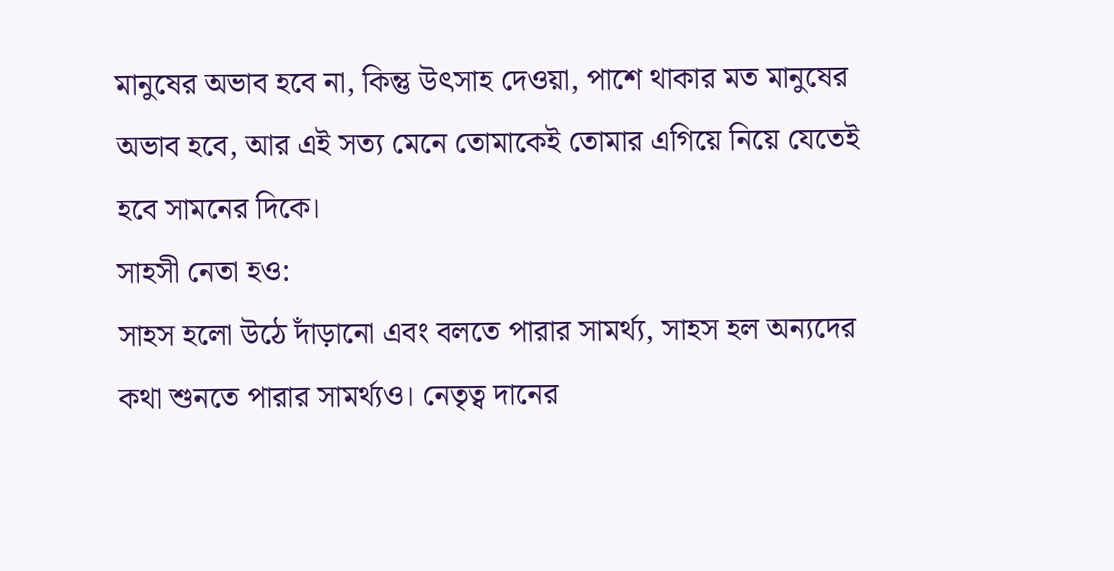মানুষের অভাব হবে না, কিন্তু উৎসাহ দেওয়া, পাশে থাকার মত মানুষের অভাব হবে, আর এই সত্য মেনে তোমাকেই তোমার এগিয়ে নিয়ে যেতেই হবে সামনের দিকে।
সাহসী নেতা হও:
সাহস হলো উঠে দাঁড়ানো এবং বলতে পারার সামর্থ্য, সাহস হল অন্যদের কথা শুনতে পারার সামর্থ্যও। নেতৃত্ব দানের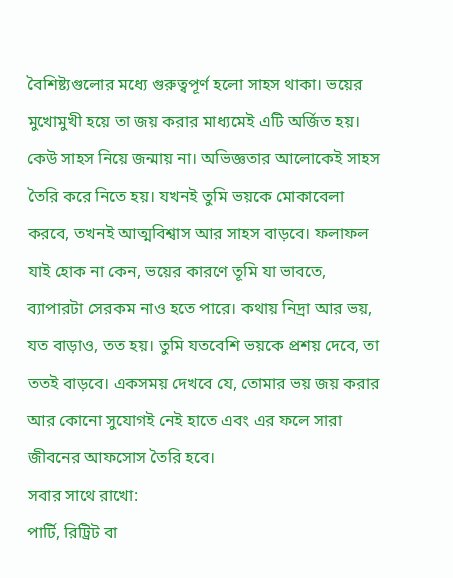বৈশিষ্ট্যগুলোর মধ্যে গুরুত্বপূর্ণ হলো সাহস থাকা। ভয়ের মুখোমুখী হয়ে তা জয় করার মাধ্যমেই এটি অর্জিত হয়। কেউ সাহস নিয়ে জন্মায় না। অভিজ্ঞতার আলোকেই সাহস তৈরি করে নিতে হয়। যখনই তুমি ভয়কে মোকাবেলা করবে, তখনই আত্মবিশ্বাস আর সাহস বাড়বে। ফলাফল যাই হোক না কেন, ভয়ের কারণে তূমি যা ভাবতে, ব্যাপারটা সেরকম নাও হতে পারে। কথায় নিদ্রা আর ভয়, যত বাড়াও, তত হয়। তুমি যতবেশি ভয়কে প্রশয় দেবে, তা ততই বাড়বে। একসময় দেখবে যে, তোমার ভয় জয় করার আর কোনো সুযোগই নেই হাতে এবং এর ফলে সারা জীবনের আফসোস তৈরি হবে।
সবার সাথে রাখো:
পার্টি, রিট্রিট বা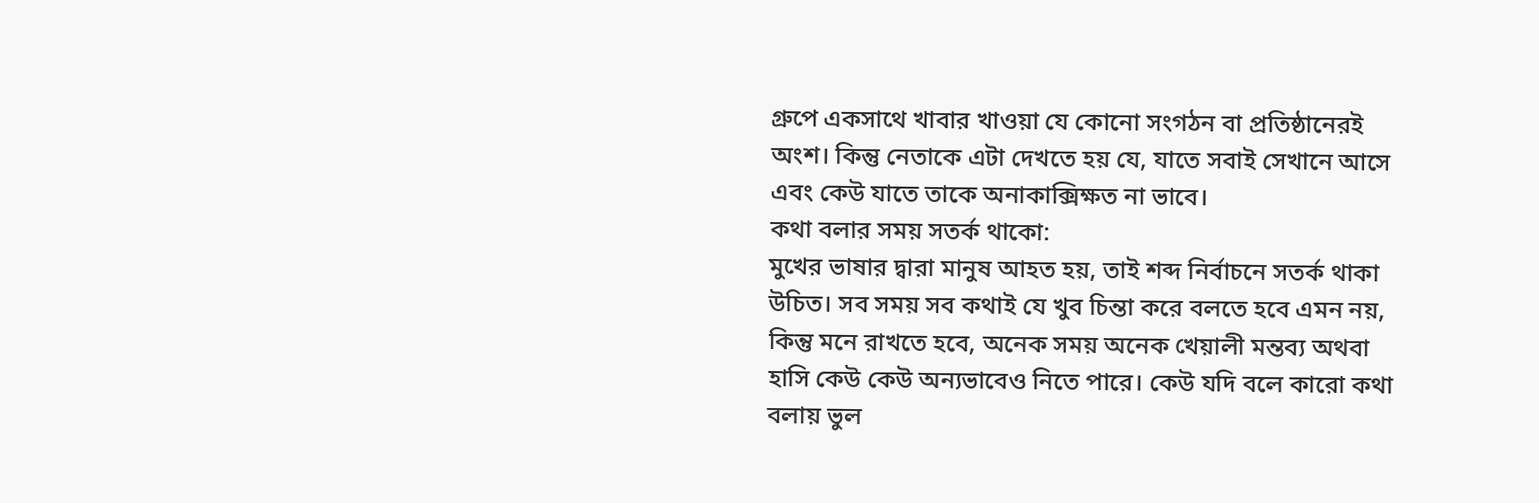গ্রুপে একসাথে খাবার খাওয়া যে কোনো সংগঠন বা প্রতিষ্ঠানেরই অংশ। কিন্তু নেতাকে এটা দেখতে হয় যে, যাতে সবাই সেখানে আসে এবং কেউ যাতে তাকে অনাকাক্সিক্ষত না ভাবে।
কথা বলার সময় সতর্ক থাকো:
মুখের ভাষার দ্বারা মানুষ আহত হয়, তাই শব্দ নির্বাচনে সতর্ক থাকা উচিত। সব সময় সব কথাই যে খুব চিন্তা করে বলতে হবে এমন নয়, কিন্তু মনে রাখতে হবে, অনেক সময় অনেক খেয়ালী মন্তব্য অথবা হাসি কেউ কেউ অন্যভাবেও নিতে পারে। কেউ যদি বলে কারো কথা বলায় ভুল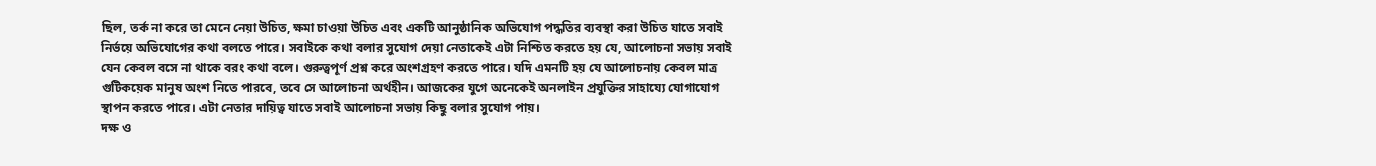ছিল, তর্ক না করে তা মেনে নেয়া উচিত, ক্ষমা চাওয়া উচিত এবং একটি আনুষ্ঠানিক অভিযোগ পদ্ধতির ব্যবস্থা করা উচিত যাতে সবাই নির্ভয়ে অভিযোগের কথা বলতে পারে। সবাইকে কথা বলার সুযোগ দেয়া নেতাকেই এটা নিশ্চিত করতে হয় যে, আলোচনা সভায় সবাই যেন কেবল বসে না থাকে বরং কথা বলে। গুরুত্বপূর্ণ প্রশ্ন করে অংশগ্রহণ করতে পারে। যদি এমনটি হয় যে আলোচনায় কেবল মাত্র গুটিকয়েক মানুষ অংশ নিতে পারবে, তবে সে আলোচনা অর্থহীন। আজকের যুগে অনেকেই অনলাইন প্রযুক্তির সাহায্যে যোগাযোগ স্থাপন করতে পারে। এটা নেতার দায়িত্ব যাতে সবাই আলোচনা সভায় কিছু বলার সুযোগ পায়।
দক্ষ ও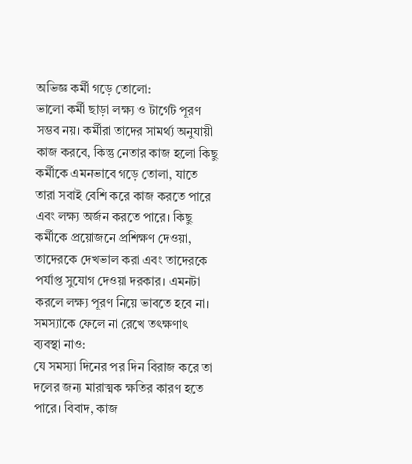অভিজ্ঞ কর্মী গড়ে তোলো:
ভালো কর্মী ছাড়া লক্ষ্য ও টার্গেট পূরণ সম্ভব নয়। কর্মীরা তাদের সামর্থ্য অনুযায়ী কাজ করবে, কিন্তু নেতার কাজ হলো কিছু কর্মীকে এমনভাবে গড়ে তোলা, যাতে তারা সবাই বেশি করে কাজ করতে পারে এবং লক্ষ্য অর্জন করতে পারে। কিছু কর্মীকে প্রয়োজনে প্রশিক্ষণ দেওয়া, তাদেরকে দেখভাল করা এবং তাদেরকে পর্যাপ্ত সুযোগ দেওয়া দরকার। এমনটা করলে লক্ষ্য পূরণ নিয়ে ভাবতে হবে না।
সমস্যাকে ফেলে না রেখে তৎক্ষণাৎ ব্যবস্থা নাও:
যে সমস্যা দিনের পর দিন বিরাজ করে তা দলের জন্য মারাত্মক ক্ষতির কারণ হতে পারে। বিবাদ, কাজ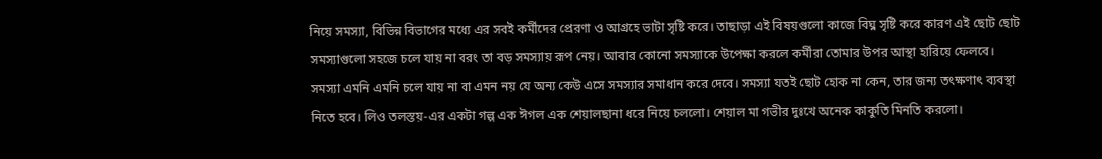নিয়ে সমস্যা, বিভিন্ন বিভাগের মধ্যে এর সবই কর্মীদের প্রেরণা ও আগ্রহে ভাটা সৃষ্টি করে। তাছাড়া এই বিষয়গুলো কাজে বিঘ্ন সৃষ্টি করে কারণ এই ছোট ছোট সমস্যাগুলো সহজে চলে যায় না বরং তা বড় সমস্যায় রূপ নেয়। আবার কোনো সমস্যাকে উপেক্ষা করলে কর্মীরা তোমার উপর আস্থা হারিয়ে ফেলবে।
সমস্যা এমনি এমনি চলে যায় না বা এমন নয় যে অন্য কেউ এসে সমস্যার সমাধান করে দেবে। সমস্যা যতই ছোট হোক না কেন, তার জন্য তৎক্ষণাৎ ব্যবস্থা নিতে হবে। লিও তলস্তয়-এর একটা গল্প এক ঈগল এক শেয়ালছানা ধরে নিয়ে চললো। শেয়াল মা গভীর দুঃখে অনেক কাকুতি মিনতি করলো।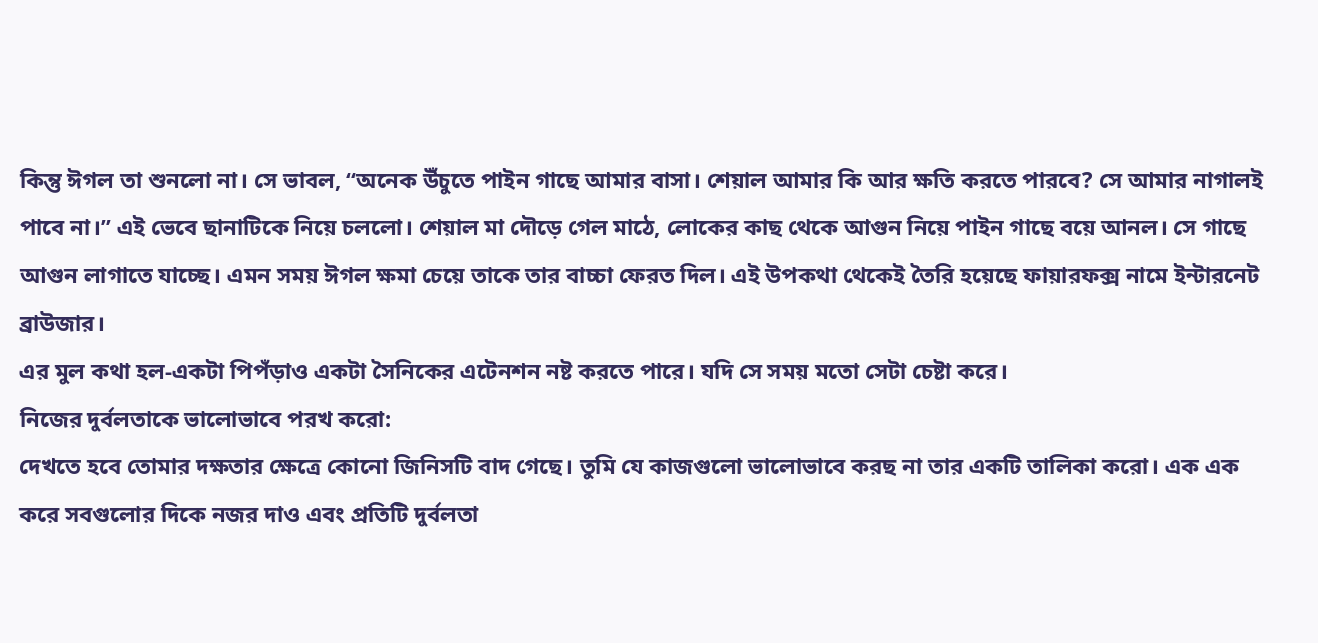কিন্তু ঈগল তা শুনলো না। সে ভাবল, “অনেক উঁচুতে পাইন গাছে আমার বাসা। শেয়াল আমার কি আর ক্ষতি করতে পারবে? সে আমার নাগালই পাবে না।” এই ভেবে ছানাটিকে নিয়ে চললো। শেয়াল মা দৌড়ে গেল মাঠে, লোকের কাছ থেকে আগুন নিয়ে পাইন গাছে বয়ে আনল। সে গাছে আগুন লাগাতে যাচ্ছে। এমন সময় ঈগল ক্ষমা চেয়ে তাকে তার বাচ্চা ফেরত দিল। এই উপকথা থেকেই তৈরি হয়েছে ফায়ারফক্স নামে ইন্টারনেট ব্রাউজার।
এর মুল কথা হল-একটা পিপঁড়াও একটা সৈনিকের এটেনশন নষ্ট করতে পারে। যদি সে সময় মতো সেটা চেষ্টা করে।
নিজের দুর্বলতাকে ভালোভাবে পরখ করো:
দেখতে হবে তোমার দক্ষতার ক্ষেত্রে কোনো জিনিসটি বাদ গেছে। তুমি যে কাজগুলো ভালোভাবে করছ না তার একটি তালিকা করো। এক এক করে সবগুলোর দিকে নজর দাও এবং প্রতিটি দুর্বলতা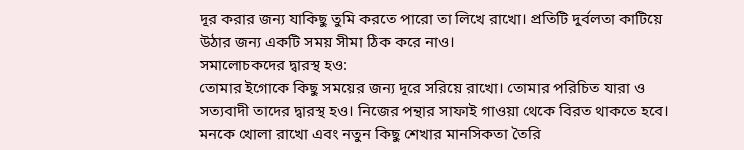দূর করার জন্য যাকিছু তুমি করতে পারো তা লিখে রাখো। প্রতিটি দুর্বলতা কাটিয়ে উঠার জন্য একটি সময় সীমা ঠিক করে নাও।
সমালোচকদের দ্বারস্থ হও:
তোমার ইগোকে কিছু সময়ের জন্য দূরে সরিয়ে রাখো। তোমার পরিচিত যারা ও সত্যবাদী তাদের দ্বারস্থ হও। নিজের পন্থার সাফাই গাওয়া থেকে বিরত থাকতে হবে। মনকে খোলা রাখো এবং নতুন কিছু শেখার মানসিকতা তৈরি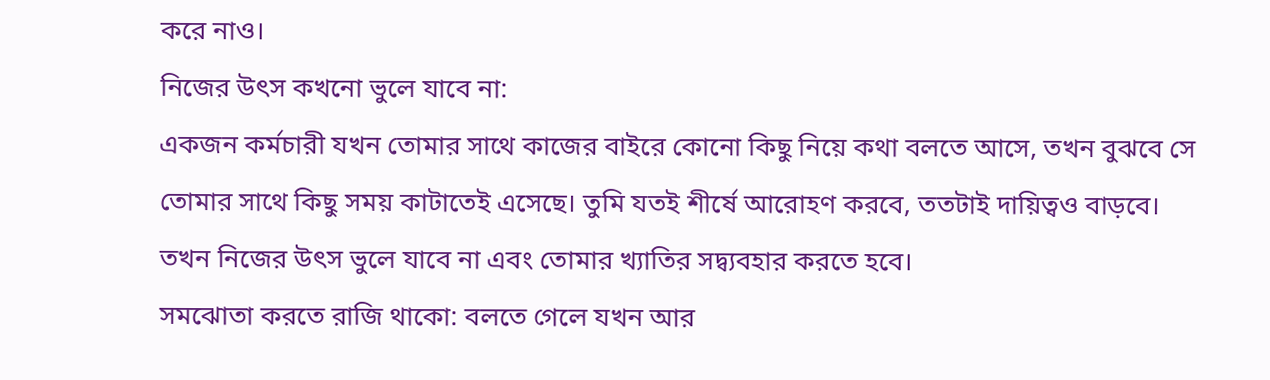করে নাও।
নিজের উৎস কখনো ভুলে যাবে না:
একজন কর্মচারী যখন তোমার সাথে কাজের বাইরে কোনো কিছু নিয়ে কথা বলতে আসে, তখন বুঝবে সে তোমার সাথে কিছু সময় কাটাতেই এসেছে। তুমি যতই শীর্ষে আরোহণ করবে, ততটাই দায়িত্বও বাড়বে। তখন নিজের উৎস ভুলে যাবে না এবং তোমার খ্যাতির সদ্ব্যবহার করতে হবে।
সমঝোতা করতে রাজি থাকো: বলতে গেলে যখন আর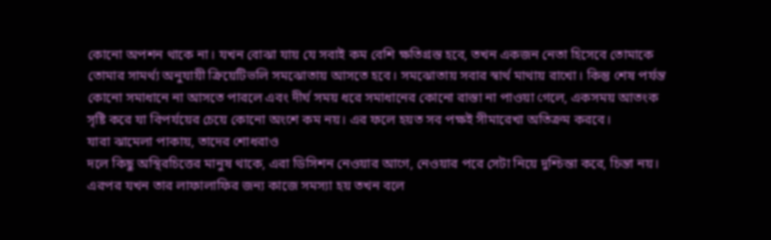কোনো অপশন থাকে না। যখন বোঝা যায় যে সবাই কম বেশি ক্ষতিগ্রস্ত হবে, তখন একজন নেতা হিসেবে তোমাকে তোমার সামর্থ্য অনুযায়ী ক্রিয়েটিভলি সমঝোতায় আসতে হবে। সমঝোতায় সবার স্বার্থ মাথায় রাখো। কিন্তু শেষ পর্যন্ত কোনো সমাধানে না আসতে পারলে এবং দীর্ঘ সময় ধরে সমাধানের কোনো রাস্তা না পাওয়া গেলে, একসময় আতংক সৃষ্টি করে যা বিপর্যয়ের চেয়ে কোনো অংশে কম নয়। এর ফলে হয়ত সব পক্ষই সীমারেখা অতিক্রম করবে।
যারা ঝামেলা পাকায়, তাদের শোধরাও
দলে কিছু অস্থিরচিত্তের মানুষ থাকে, এরা ডিসিশন নেওয়ার আগে, নেওয়ার পরে সেটা নিয়ে দুশ্চিন্তা করে, চিন্তা নয়। এরপর যখন তার লাফালাফির জন্য কাজে সমস্যা হয় তখন বলে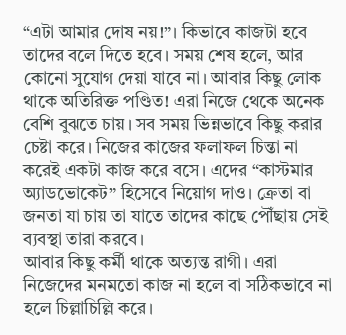“এটা আমার দোষ নয়!”। কিভাবে কাজটা হবে তাদের বলে দিতে হবে। সময় শেষ হলে, আর কোনো সুযোগ দেয়া যাবে না। আবার কিছু লোক থাকে অতিরিক্ত পণ্ডিত! এরা নিজে থেকে অনেক বেশি বুঝতে চায়। সব সময় ভিন্নভাবে কিছু করার চেষ্টা করে। নিজের কাজের ফলাফল চিন্তা না করেই একটা কাজ করে বসে। এদের “কাস্টমার অ্যাডভোকেট” হিসেবে নিয়োগ দাও। ক্রেতা বা জনতা যা চায় তা যাতে তাদের কাছে পৌঁছায় সেই ব্যবস্থা তারা করবে।
আবার কিছু কর্মী থাকে অত্যন্ত রাগী। এরা নিজেদের মনমতো কাজ না হলে বা সঠিকভাবে না হলে চিল্লাচিল্লি করে।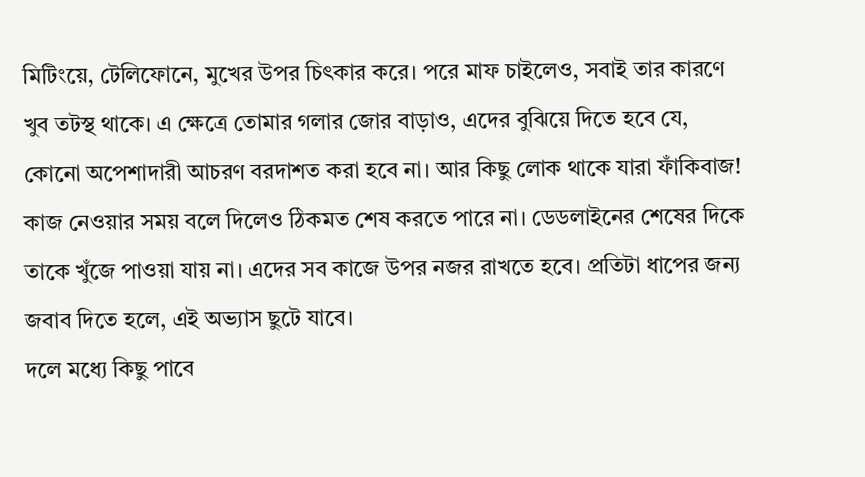মিটিংয়ে, টেলিফোনে, মুখের উপর চিৎকার করে। পরে মাফ চাইলেও, সবাই তার কারণে খুব তটস্থ থাকে। এ ক্ষেত্রে তোমার গলার জোর বাড়াও, এদের বুঝিয়ে দিতে হবে যে, কোনো অপেশাদারী আচরণ বরদাশত করা হবে না। আর কিছু লোক থাকে যারা ফাঁকিবাজ! কাজ নেওয়ার সময় বলে দিলেও ঠিকমত শেষ করতে পারে না। ডেডলাইনের শেষের দিকে তাকে খুঁজে পাওয়া যায় না। এদের সব কাজে উপর নজর রাখতে হবে। প্রতিটা ধাপের জন্য জবাব দিতে হলে, এই অভ্যাস ছুটে যাবে।
দলে মধ্যে কিছু পাবে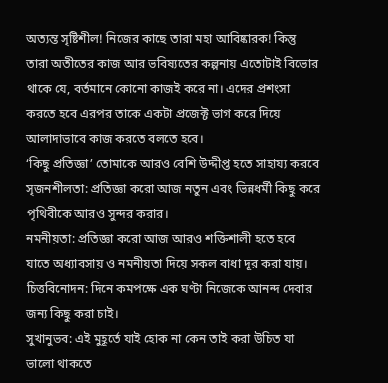অত্যন্ত সৃষ্টিশীল! নিজের কাছে তারা মহা আবিষ্কারক! কিন্তু তারা অতীতের কাজ আর ভবিষ্যতের কল্পনায় এতোটাই বিভোর থাকে যে, বর্তমানে কোনো কাজই করে না। এদের প্রশংসা করতে হবে এরপর তাকে একটা প্রজেক্ট ভাগ করে দিয়ে আলাদাভাবে কাজ করতে বলতে হবে।
‘কিছু প্রতিজ্ঞা’ তোমাকে আরও বেশি উদ্দীপ্ত হতে সাহায্য করবে
সৃজনশীলতা: প্রতিজ্ঞা করো আজ নতুন এবং ভিন্নধর্মী কিছু করে পৃথিবীকে আরও সুন্দর করার।
নমনীয়তা: প্রতিজ্ঞা করো আজ আরও শক্তিশালী হতে হবে যাতে অধ্যাবসায় ও নমনীয়তা দিয়ে সকল বাধা দূর করা যায়।
চিত্তবিনোদন: দিনে কমপক্ষে এক ঘণ্টা নিজেকে আনন্দ দেবার জন্য কিছু করা চাই।
সুখানুভব: এই মুহূর্তে যাই হোক না কেন তাই করা উচিত যা ভালো থাকতে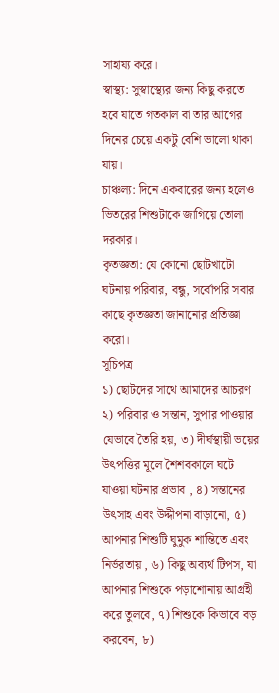সাহায্য করে।
স্বাস্থ্য: সুস্বাস্থ্যের জন্য কিছু করতে হবে যাতে গতকাল বা তার আগের দিনের চেয়ে একটু বেশি ভালো থাকা যায়।
চাঞ্চল্য: দিনে একবারের জন্য হলেও ভিতরের শিশুটাকে জাগিয়ে তোলা দরকার।
কৃতজ্ঞতা: যে কোনো ছোটখাটো ঘটনায় পরিবার, বন্ধু, সর্বোপরি সবার কাছে কৃতজ্ঞতা জানানোর প্রতিজ্ঞা করো।
সূচিপত্র
১) ছোটদের সাথে আমাদের আচরণ ২) পরিবার ও সন্তান, সুপার পাওয়ার যেভাবে তৈরি হয়, ৩) দীর্ঘস্থায়ী ভয়ের উৎপত্তির মূলে শৈশবকালে ঘটে যাওয়া ঘটনার প্রভাব , ৪) সন্তানের উৎসাহ এবং উদ্দীপনা বাড়ানো, ৫) আপনার শিশুটি ঘুমুক শান্তিতে এবং নির্ভরতায় , ৬) কিছু অব্যর্থ টিপস, যা আপনার শিশুকে পড়াশোনায় আগ্রহী করে তুলবে, ৭) শিশুকে কিভাবে বড় করবেন, ৮)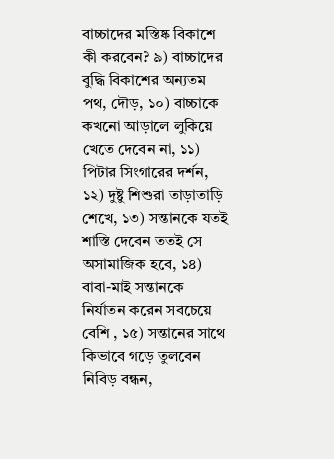বাচ্চাদের মস্তিষ্ক বিকাশে কী করবেন? ৯) বাচ্চাদের বুদ্ধি বিকাশের অন্যতম পথ, দৌড়, ১০) বাচ্চাকে কখনো আড়ালে লুকিয়ে খেতে দেবেন না, ১১) পিটার সিংগারের দর্শন, ১২) দুষ্টু শিশুরা তাড়াতাড়ি শেখে, ১৩) সন্তানকে যতই শাস্তি দেবেন ততই সে অসামাজিক হবে, ১৪) বাবা-মাই সন্তানকে নির্যাতন করেন সবচেয়ে বেশি , ১৫) সন্তানের সাথে কিভাবে গড়ে তুলবেন নিবিড় বন্ধন,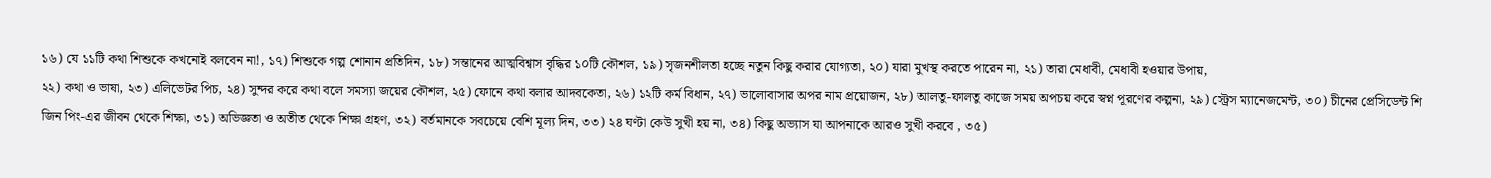১৬) যে ১১টি কথা শিশুকে কখনোই বলবেন না!, ১৭) শিশুকে গল্প শোনান প্রতিদিন, ১৮) সন্তানের আত্মবিশ্বাস বৃদ্ধির ১০টি কৌশল, ১৯) সৃজনশীলতা হচ্ছে নতুন কিছু করার যোগ্যতা, ২০) যারা মুখস্থ করতে পারেন না, ২১) তারা মেধাবী, মেধাবী হওয়ার উপায়,
২২) কথা ও ভাষা, ২৩) এলিভেটর পিচ, ২৪) সুন্দর করে কথা বলে সমস্যা জয়ের কৌশল, ২৫) ফোনে কথা বলার আদবকেতা, ২৬) ১২টি কর্ম বিধান, ২৭) ভালোবাসার অপর নাম প্রয়োজন, ২৮) আলতু-ফালতু কাজে সময় অপচয় করে স্বপ্ন পূরণের কল্পনা, ২৯) স্ট্রেস ম্যানেজমেন্ট, ৩০) চীনের প্রেসিডেন্ট শি জিন পিং-এর জীবন থেকে শিক্ষা, ৩১) অভিজ্ঞতা ও অতীত থেকে শিক্ষা গ্রহণ, ৩২) বর্তমানকে সবচেয়ে বেশি মূল্য দিন, ৩৩) ২৪ ঘণ্টা কেউ সুখী হয় না, ৩৪) কিছু অভ্যাস যা আপনাকে আরও সুখী করবে , ৩৫)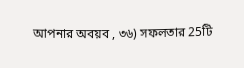আপনার অবয়ব , ৩৬) সফলতার 25টি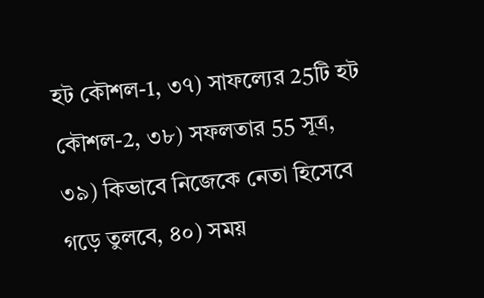হট কৌশল-1, ৩৭) সাফল্যের 25টি হট কৌশল-2, ৩৮) সফলতার 55 সূত্র, ৩৯) কিভাবে নিজেকে নেতা হিসেবে গড়ে তুলবে, ৪০) সময়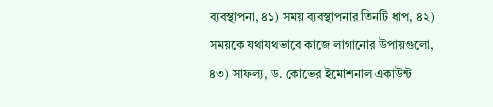ব্যবস্থাপনা, ৪১) সময় ব্যবস্থাপনার তিনটি ধাপ, ৪২) সময়কে যথাযথভাবে কাজে লাগানোর উপায়গুলো, ৪৩) সাফল্য, ড. কোভের ইমোশনাল একাউন্ট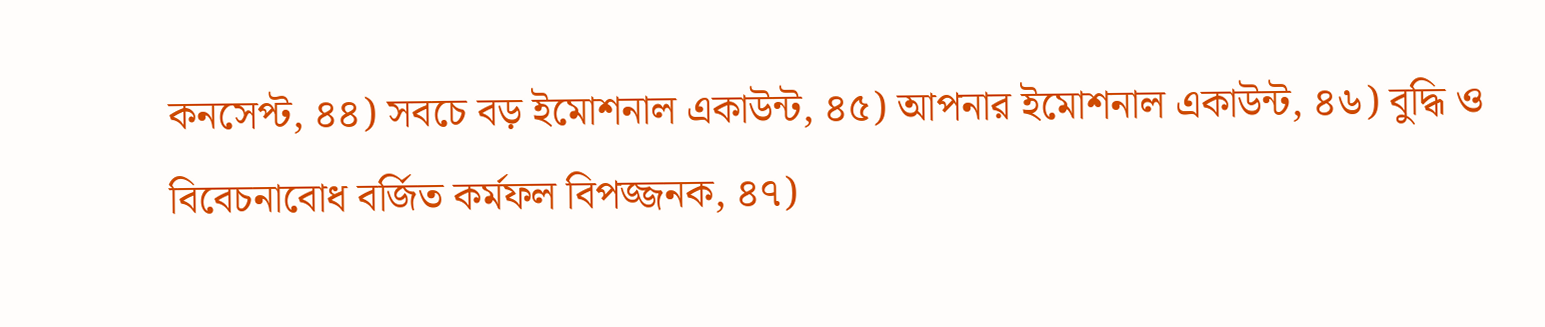কনসেপ্ট, ৪৪) সবচে বড় ইমোশনাল একাউন্ট, ৪৫) আপনার ইমোশনাল একাউন্ট, ৪৬) বুদ্ধি ও বিবেচনাবোধ বর্জিত কর্মফল বিপজ্জনক, ৪৭)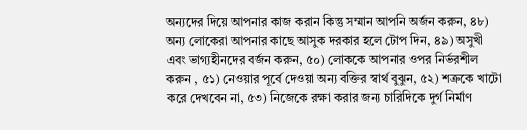অন্যদের দিয়ে আপনার কাজ করান কিন্তু সম্মান আপনি অর্জন করুন, ৪৮) অন্য লোকেরা আপনার কাছে আসুক দরকার হলে টোপ দিন, ৪৯) অসুখী এবং ভাগ্যহীনদের বর্জন করুন, ৫০) লোককে আপনার ওপর নির্ভরশীল করুন , ৫১) নেওয়ার পূর্বে দেওয়া অন্য বক্তির স্বার্থ বুঝুন, ৫২) শত্রুকে খাটো করে দেখবেন না, ৫৩) নিজেকে রক্ষা করার জন্য চারিদিকে দুর্গ নির্মাণ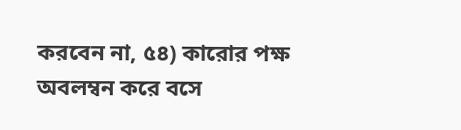করবেন না, ৫৪) কারোর পক্ষ অবলম্বন করে বসে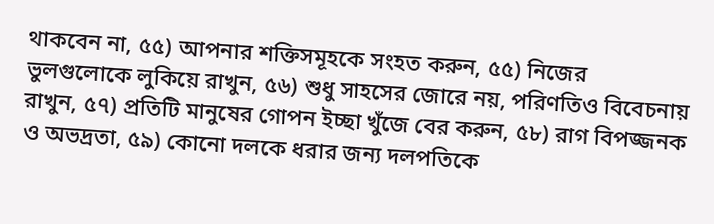থাকবেন না, ৫৫) আপনার শক্তিসমূহকে সংহত করুন, ৫৫) নিজের ভুলগুলোকে লুকিয়ে রাখুন, ৫৬) শুধু সাহসের জোরে নয়, পরিণতিও বিবেচনায় রাখুন, ৫৭) প্রতিটি মানুষের গোপন ইচ্ছা খুঁজে বের করুন, ৫৮) রাগ বিপজ্জনক ও অভদ্রতা, ৫৯) কোনো দলকে ধরার জন্য দলপতিকে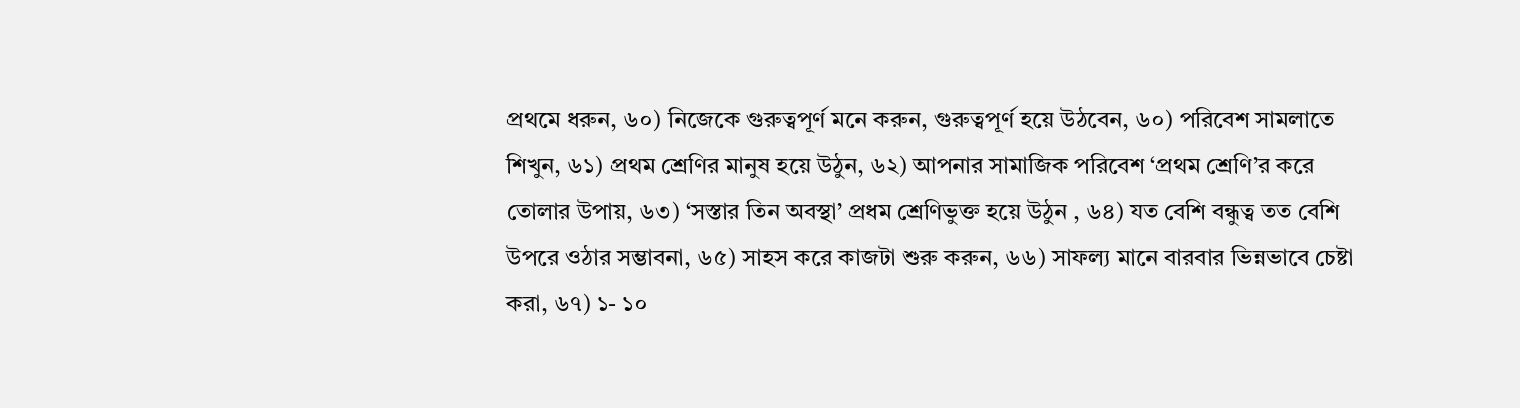প্রথমে ধরুন, ৬০) নিজেকে গুরুত্বপূর্ণ মনে করুন, গুরুত্বপূর্ণ হয়ে উঠবেন, ৬০) পরিবেশ সামলাতে শিখুন, ৬১) প্রথম শ্রেণির মানুষ হয়ে উঠুন, ৬২) আপনার সামাজিক পরিবেশ ‘প্রথম শ্রেণি’র করে তোলার উপায়, ৬৩) ‘সস্তার তিন অবস্থা’ প্রধম শ্রেণিভুক্ত হয়ে উঠুন , ৬৪) যত বেশি বন্ধুত্ব তত বেশি উপরে ওঠার সম্ভাবনা, ৬৫) সাহস করে কাজটা শুরু করুন, ৬৬) সাফল্য মানে বারবার ভিন্নভাবে চেষ্টা করা, ৬৭) ১- ১০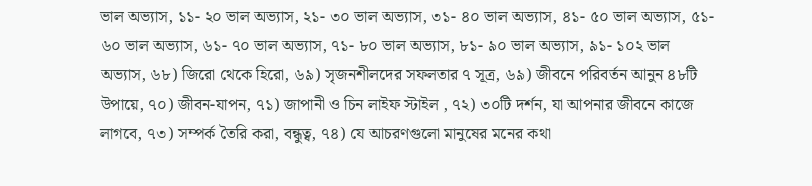ভাল অভ্যাস, ১১- ২০ ভাল অভ্যাস, ২১- ৩০ ভাল অভ্যাস, ৩১- ৪০ ভাল অভ্যাস, ৪১- ৫০ ভাল অভ্যাস, ৫১- ৬০ ভাল অভ্যাস, ৬১- ৭০ ভাল অভ্যাস, ৭১- ৮০ ভাল অভ্যাস, ৮১- ৯০ ভাল অভ্যাস, ৯১- ১০২ ভাল অভ্যাস, ৬৮) জিরো থেকে হিরো, ৬৯) সৃজনশীলদের সফলতার ৭ সূত্র, ৬৯) জীবনে পরিবর্তন আনুন ৪৮টি উপায়ে, ৭০) জীবন-যাপন, ৭১) জাপানী ও চিন লাইফ স্টাইল , ৭২) ৩০টি দর্শন, যা আপনার জীবনে কাজে লাগবে, ৭৩) সম্পর্ক তৈরি করা, বন্ধুত্ব, ৭৪) যে আচরণগুলো মানুষের মনের কথা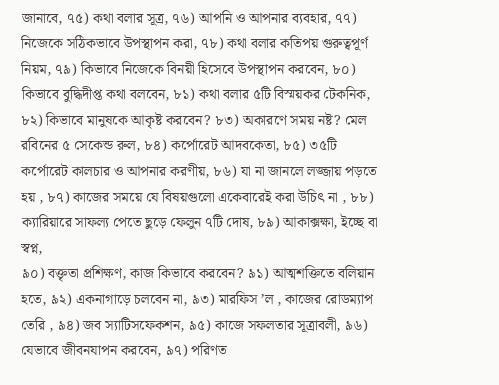জানাবে, ৭৫) কথা বলার সূত্র, ৭৬) আপনি ও আপনার ব্যবহার, ৭৭) নিজেকে সঠিকভাবে উপস্থাপন করা, ৭৮) কথা বলার কতিপয় গুরুত্বপূর্ণ নিয়ম, ৭৯) কিভাবে নিজেকে বিনয়ী হিসেবে উপস্থাপন করবেন, ৮০) কিভাবে বুদ্ধিদীপ্ত কথা বলবেন, ৮১) কথা বলার ৫টি বিস্ময়কর টেকনিক, ৮২) কিভাবে মানুষকে আকৃষ্ট করবেন? ৮৩) অকারণে সময় নষ্ট? মেল রবিনের ৫ সেকেন্ড রুল, ৮৪) কর্পোরেট আদবকেতা, ৮৫) ৩৫টি কর্পোরেট কালচার ও আপনার করণীয়, ৮৬) যা না জানলে লজ্জায় পড়তে হয় , ৮৭) কাজের সময়ে যে বিষয়গুলো একেবারেই করা উচিৎ না , ৮৮) ক্যারিয়ারে সাফল্য পেতে ছুড়ে ফেলুন ৭টি দোষ, ৮৯) আকাক্সক্ষা, ইচ্ছে বা স্বপ্ন,
৯০) বক্তৃতা প্রশিক্ষণ, কাজ কিভাবে করবেন? ৯১) আত্মশক্তিতে বলিয়ান হতে, ৯২) একনাগাড়ে চলবেন না, ৯৩) মারফিস ’ল , কাজের রোডম্যাপ তেরি , ৯৪) জব স্যাটিসফেকশন, ৯৫) কাজে সফলতার সূত্রাবলী, ৯৬) যেভাবে জীবনযাপন করবেন, ৯৭) পরিণত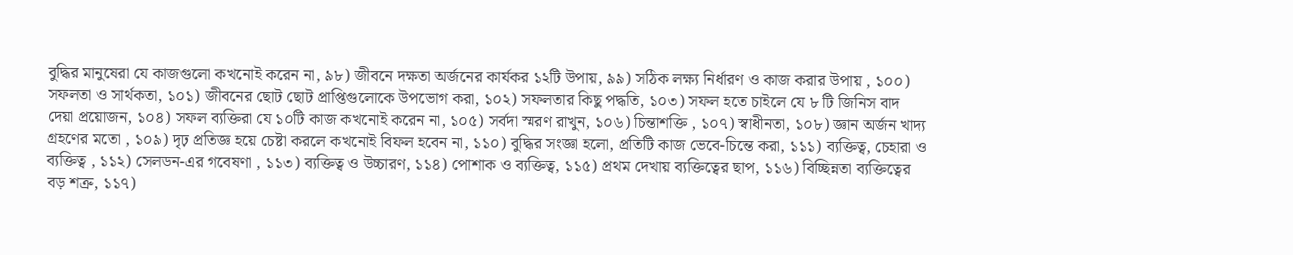বুদ্ধির মানুষেরা যে কাজগুলো কখনোই করেন না, ৯৮) জীবনে দক্ষতা অর্জনের কার্যকর ১২টি উপায়, ৯৯) সঠিক লক্ষ্য নির্ধারণ ও কাজ করার উপায় , ১০০) সফলতা ও সার্থকতা, ১০১) জীবনের ছোট ছোট প্রাপ্তিগুলোকে উপভোগ করা, ১০২) সফলতার কিছু পদ্ধতি, ১০৩) সফল হতে চাইলে যে ৮ টি জিনিস বাদ দেয়া প্রয়োজন, ১০৪) সফল ব্যক্তিরা যে ১০টি কাজ কখনোই করেন না, ১০৫) সর্বদা স্মরণ রাখুন, ১০৬) চিন্তাশক্তি , ১০৭) স্বাধীনতা, ১০৮) জ্ঞান অর্জন খাদ্য গ্রহণের মতো , ১০৯) দৃঢ় প্রতিজ্ঞ হয়ে চেষ্টা করলে কখনোই বিফল হবেন না, ১১০) বুদ্ধির সংজ্ঞা হলো, প্রতিটি কাজ ভেবে-চিন্তে করা, ১১১) ব্যক্তিত্ব, চেহারা ও ব্যক্তিত্ব , ১১২) সেলডন-এর গবেষণা , ১১৩) ব্যক্তিত্ব ও উচ্চারণ, ১১৪) পোশাক ও ব্যক্তিত্ব, ১১৫) প্রথম দেখায় ব্যক্তিত্বের ছাপ, ১১৬) বিচ্ছিন্নতা ব্যক্তিত্বের বড় শত্রু, ১১৭)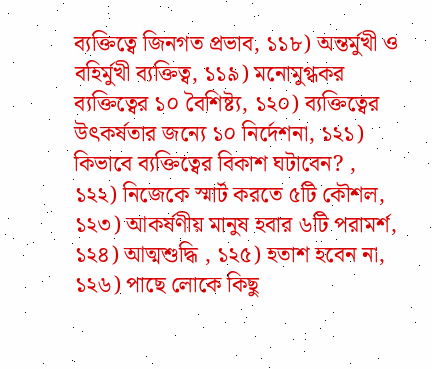ব্যক্তিত্বে জিনগত প্রভাব, ১১৮) অন্তর্মুখী ও বহির্মুখী ব্যক্তিত্ব, ১১৯) মনোমুগ্ধকর ব্যক্তিত্বের ১০ বৈশিষ্ট্য, ১২০) ব্যক্তিত্বের উৎকর্ষতার জন্যে ১০ নির্দেশনা, ১২১) কিভাবে ব্যক্তিত্বের বিকাশ ঘটাবেন? , ১২২) নিজেকে স্মার্ট করতে ৫টি কৌশল, ১২৩) আকর্ষণীয় মানুষ হবার ৬টি পরামর্শ, ১২৪) আত্মশুদ্ধি , ১২৫) হতাশ হবেন না, ১২৬) পাছে লোকে কিছু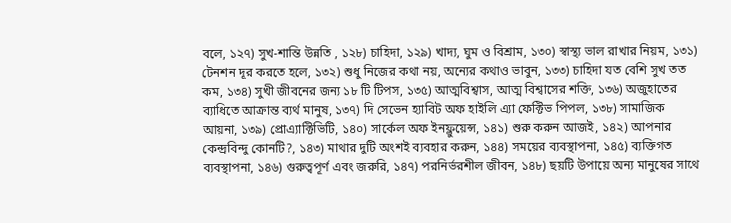বলে, ১২৭) সুখ-শান্তি উন্নতি , ১২৮) চাহিদা, ১২৯) খাদ্য, ঘুম ও বিশ্রাম, ১৩০) স্বাস্থ্য ভাল রাখার নিয়ম, ১৩১) টেনশন দূর করতে হলে, ১৩২) শুধু নিজের কথা নয়, অন্যের কথাও ভাবুন, ১৩৩) চাহিদা যত বেশি সুখ তত কম, ১৩৪) সুখী জীবনের জন্য ১৮ টি টিপস, ১৩৫) আত্মবিশ্বাস, আত্ম বিশ্বাসের শক্তি, ১৩৬) অজুহাতের ব্যাধিতে আক্রান্ত ব্যর্থ মানুষ, ১৩৭) দি সেভেন হ্যাবিট অফ হাইলি এ্যা ফেক্টিভ পিপল, ১৩৮) সামাজিক আয়না, ১৩৯) প্রোএ্যাক্টিভিটি, ১৪০) সার্কেল অফ ইনফ্লুয়েন্স, ১৪১) শুরু করুন আজই, ১৪২) আপনার কেন্দ্রবিন্দু কোনটি?, ১৪৩) মাথার দুটি অংশই ব্যবহার করুন, ১৪৪) সময়ের ব্যবস্থাপনা, ১৪৫) ব্যক্তিগত ব্যবস্থাপনা, ১৪৬) গুরুত্বপূর্ণ এবং জরুরি, ১৪৭) পরনির্ভরশীল জীবন, ১৪৮) ছয়টি উপায়ে অন্য মানুষের সাথে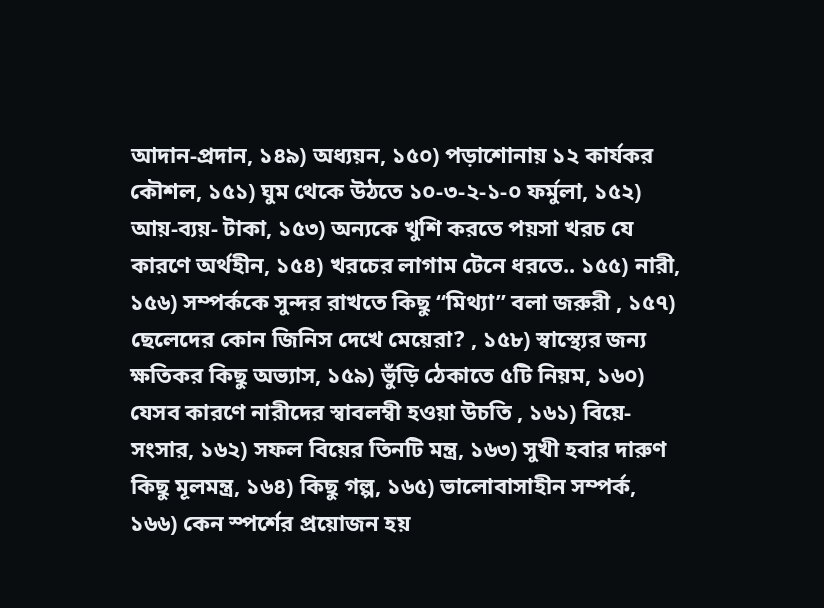আদান-প্রদান, ১৪৯) অধ্যয়ন, ১৫০) পড়াশোনায় ১২ কার্যকর কৌশল, ১৫১) ঘুম থেকে উঠতে ১০-৩-২-১-০ ফর্মুলা, ১৫২) আয়-ব্যয়- টাকা, ১৫৩) অন্যকে খুশি করতে পয়সা খরচ যে কারণে অর্থহীন, ১৫৪) খরচের লাগাম টেনে ধরতে.. ১৫৫) নারী, ১৫৬) সম্পর্ককে সুন্দর রাখতে কিছু “মিথ্যা” বলা জরুরী , ১৫৭) ছেলেদের কোন জিনিস দেখে মেয়েরা? , ১৫৮) স্বাস্থ্যের জন্য ক্ষতিকর কিছু অভ্যাস, ১৫৯) ভুঁড়ি ঠেকাতে ৫টি নিয়ম, ১৬০) যেসব কারণে নারীদের স্বাবলম্বী হওয়া উচতি , ১৬১) বিয়ে-সংসার, ১৬২) সফল বিয়ের তিনটি মন্ত্র, ১৬৩) সুখী হবার দারুণ কিছু মূলমন্ত্র, ১৬৪) কিছু গল্প, ১৬৫) ভালোবাসাহীন সম্পর্ক, ১৬৬) কেন স্পর্শের প্রয়োজন হয়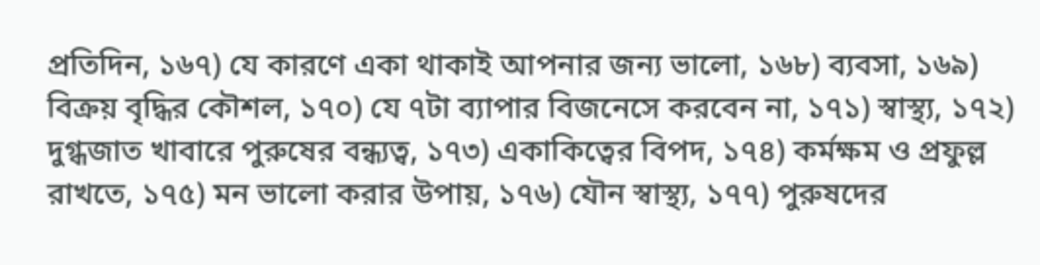প্রতিদিন, ১৬৭) যে কারণে একা থাকাই আপনার জন্য ভালো, ১৬৮) ব্যবসা, ১৬৯) বিক্রয় বৃদ্ধির কৌশল, ১৭০) যে ৭টা ব্যাপার বিজনেসে করবেন না, ১৭১) স্বাস্থ্য, ১৭২) দুগ্ধজাত খাবারে পুরুষের বন্ধ্যত্ব, ১৭৩) একাকিত্বের বিপদ, ১৭৪) কর্মক্ষম ও প্রফুল্ল রাখতে, ১৭৫) মন ভালো করার উপায়, ১৭৬) যৌন স্বাস্থ্য, ১৭৭) পুরুষদের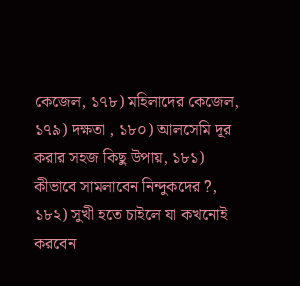কেজেল, ১৭৮) মহিলাদের কেজেল, ১৭৯) দক্ষতা , ১৮০) আলসেমি দূর করার সহজ কিছু উপায়, ১৮১) কীভাবে সামলাবেন নিন্দুকদের ?, ১৮২) সুখী হতে চাইলে যা কখনোই করবেন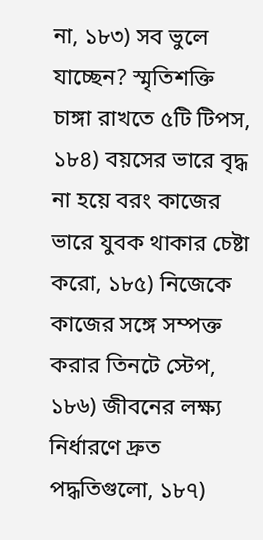না, ১৮৩) সব ভুলে যাচ্ছেন? স্মৃতিশক্তি চাঙ্গা রাখতে ৫টি টিপস, ১৮৪) বয়সের ভারে বৃদ্ধ না হয়ে বরং কাজের ভারে যুবক থাকার চেষ্টা করো, ১৮৫) নিজেকে কাজের সঙ্গে সম্পক্ত করার তিনটে স্টেপ, ১৮৬) জীবনের লক্ষ্য নির্ধারণে দ্রুত পদ্ধতিগুলো, ১৮৭)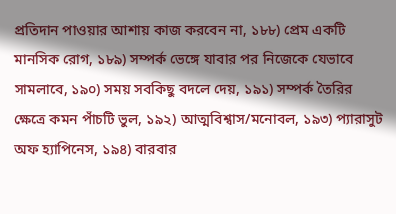প্রতিদান পাওয়ার আশায় কাজ করবেন না, ১৮৮) প্রেম একটি মানসিক রোগ, ১৮৯) সম্পর্ক ভেঙ্গে যাবার পর নিজেকে যেভাবে সামলাবে, ১৯০) সময় সবকিছু বদলে দেয়, ১৯১) সম্পর্ক তৈরির ক্ষেত্রে কমন পাঁচটি ভুল, ১৯২) আত্মবিশ্বাস/মনোবল, ১৯৩) প্যারাসুট অফ হ্যাপিনেস, ১৯৪) বারবার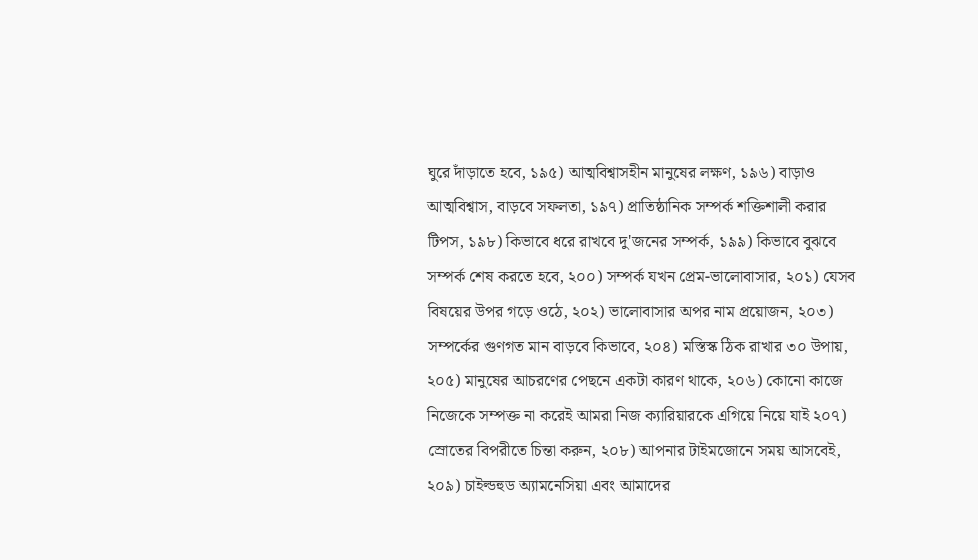ঘুরে দাঁড়াতে হবে, ১৯৫) আত্মবিশ্বাসহীন মানুষের লক্ষণ, ১৯৬) বাড়াও আত্মবিশ্বাস, বাড়বে সফলতা, ১৯৭) প্রাতিষ্ঠানিক সম্পর্ক শক্তিশালী করার টিপস, ১৯৮) কিভাবে ধরে রাখবে দু'জনের সম্পর্ক, ১৯৯) কিভাবে বুঝবে সম্পর্ক শেষ করতে হবে, ২০০) সম্পর্ক যখন প্রেম-ভালোবাসার, ২০১) যেসব বিষয়ের উপর গড়ে ওঠে, ২০২) ভালোবাসার অপর নাম প্রয়োজন, ২০৩) সম্পর্কের গুণগত মান বাড়বে কিভাবে, ২০৪) মস্তিস্ক ঠিক রাখার ৩০ উপায়, ২০৫) মানুষের আচরণের পেছনে একটা কারণ থাকে, ২০৬) কোনো কাজে নিজেকে সম্পক্ত না করেই আমরা নিজ ক্যারিয়ারকে এগিয়ে নিয়ে যাই ২০৭) স্রোতের বিপরীতে চিন্তা করুন, ২০৮) আপনার টাইমজোনে সময় আসবেই, ২০৯) চাইল্ডহুড অ্যামনেসিয়া এবং আমাদের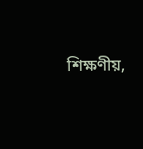শিক্ষণীয়,